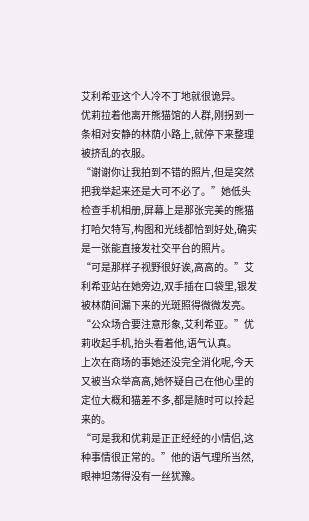艾利希亚这个人冷不丁地就很诡异。
优莉拉着他离开熊猫馆的人群,刚拐到一条相对安静的林荫小路上,就停下来整理被挤乱的衣服。
“谢谢你让我拍到不错的照片,但是突然把我举起来还是大可不必了。”她低头检查手机相册,屏幕上是那张完美的熊猫打哈欠特写,构图和光线都恰到好处,确实是一张能直接发社交平台的照片。
“可是那样子视野很好诶,高高的。”艾利希亚站在她旁边,双手插在口袋里,银发被林荫间漏下来的光斑照得微微发亮。
“公众场合要注意形象,艾利希亚。”优莉收起手机,抬头看着他,语气认真。
上次在商场的事她还没完全消化呢,今天又被当众举高高,她怀疑自己在他心里的定位大概和猫差不多,都是随时可以拎起来的。
“可是我和优莉是正正经经的小情侣,这种事情很正常的。”他的语气理所当然,眼神坦荡得没有一丝犹豫。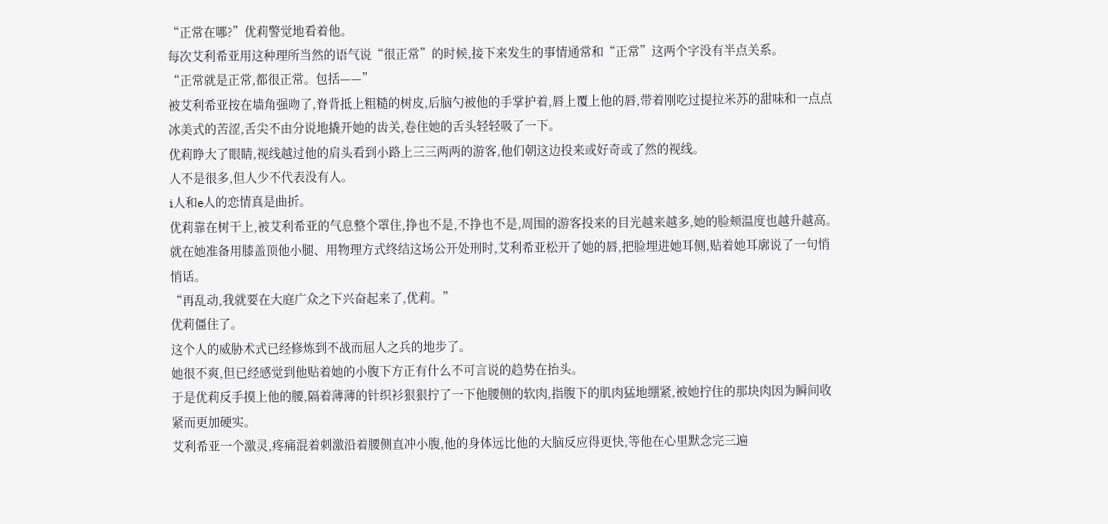“正常在哪?”优莉警觉地看着他。
每次艾利希亚用这种理所当然的语气说“很正常”的时候,接下来发生的事情通常和“正常”这两个字没有半点关系。
“正常就是正常,都很正常。包括——”
被艾利希亚按在墙角强吻了,脊背抵上粗糙的树皮,后脑勺被他的手掌护着,唇上覆上他的唇,带着刚吃过提拉米苏的甜味和一点点冰美式的苦涩,舌尖不由分说地撬开她的齿关,卷住她的舌头轻轻吸了一下。
优莉睁大了眼睛,视线越过他的肩头看到小路上三三两两的游客,他们朝这边投来或好奇或了然的视线。
人不是很多,但人少不代表没有人。
i人和e人的恋情真是曲折。
优莉靠在树干上,被艾利希亚的气息整个罩住,挣也不是,不挣也不是,周围的游客投来的目光越来越多,她的脸颊温度也越升越高。
就在她准备用膝盖顶他小腿、用物理方式终结这场公开处刑时,艾利希亚松开了她的唇,把脸埋进她耳侧,贴着她耳廓说了一句悄悄话。
“再乱动,我就要在大庭广众之下兴奋起来了,优莉。”
优莉僵住了。
这个人的威胁术式已经修炼到不战而屈人之兵的地步了。
她很不爽,但已经感觉到他贴着她的小腹下方正有什么不可言说的趋势在抬头。
于是优莉反手摸上他的腰,隔着薄薄的针织衫狠狠拧了一下他腰侧的软肉,指腹下的肌肉猛地绷紧,被她拧住的那块肉因为瞬间收紧而更加硬实。
艾利希亚一个激灵,疼痛混着刺激沿着腰侧直冲小腹,他的身体远比他的大脑反应得更快,等他在心里默念完三遍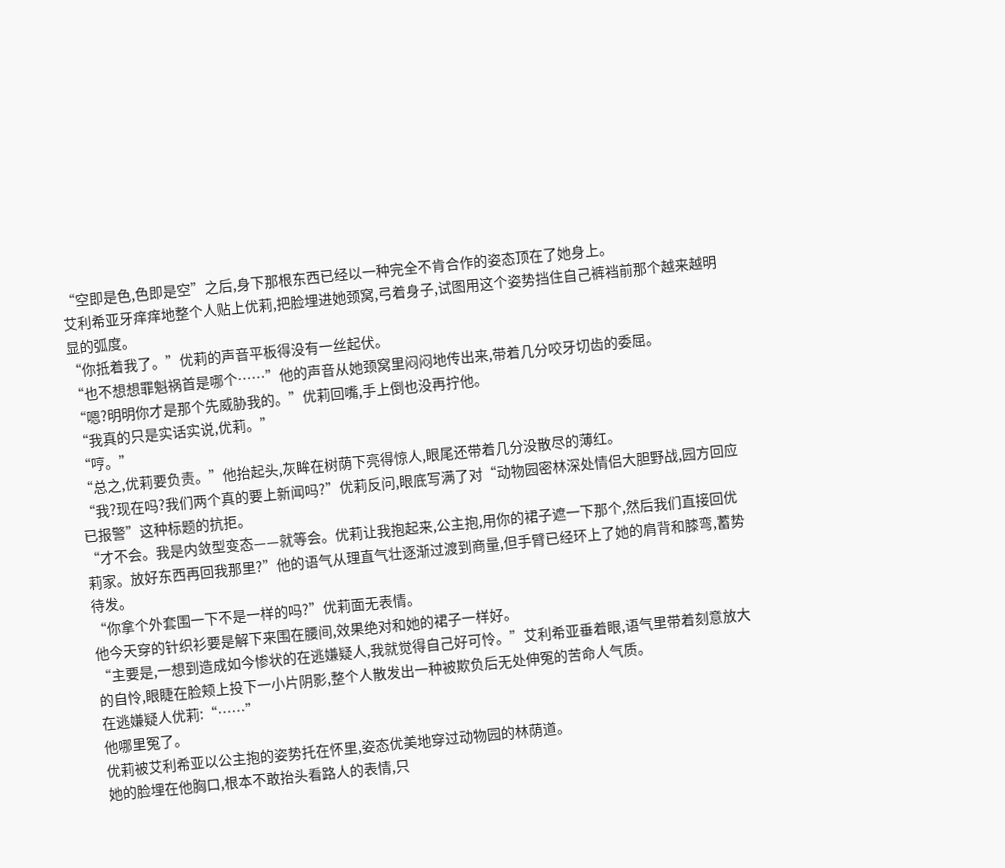“空即是色,色即是空”之后,身下那根东西已经以一种完全不肯合作的姿态顶在了她身上。
艾利希亚牙痒痒地整个人贴上优莉,把脸埋进她颈窝,弓着身子,试图用这个姿势挡住自己裤裆前那个越来越明显的弧度。
“你抵着我了。”优莉的声音平板得没有一丝起伏。
“也不想想罪魁祸首是哪个……”他的声音从她颈窝里闷闷地传出来,带着几分咬牙切齿的委屈。
“嗯?明明你才是那个先威胁我的。”优莉回嘴,手上倒也没再拧他。
“我真的只是实话实说,优莉。”
“哼。”
“总之,优莉要负责。”他抬起头,灰眸在树荫下亮得惊人,眼尾还带着几分没散尽的薄红。
“我?现在吗?我们两个真的要上新闻吗?”优莉反问,眼底写满了对“动物园密林深处情侣大胆野战,园方回应已报警”这种标题的抗拒。
“才不会。我是内敛型变态——就等会。优莉让我抱起来,公主抱,用你的裙子遮一下那个,然后我们直接回优莉家。放好东西再回我那里?”他的语气从理直气壮逐渐过渡到商量,但手臂已经环上了她的肩背和膝弯,蓄势待发。
“你拿个外套围一下不是一样的吗?”优莉面无表情。
他今天穿的针织衫要是解下来围在腰间,效果绝对和她的裙子一样好。
“主要是,一想到造成如今惨状的在逃嫌疑人,我就觉得自己好可怜。”艾利希亚垂着眼,语气里带着刻意放大的自怜,眼睫在脸颊上投下一小片阴影,整个人散发出一种被欺负后无处伸冤的苦命人气质。
在逃嫌疑人优莉:“……”
他哪里冤了。
优莉被艾利希亚以公主抱的姿势托在怀里,姿态优美地穿过动物园的林荫道。
她的脸埋在他胸口,根本不敢抬头看路人的表情,只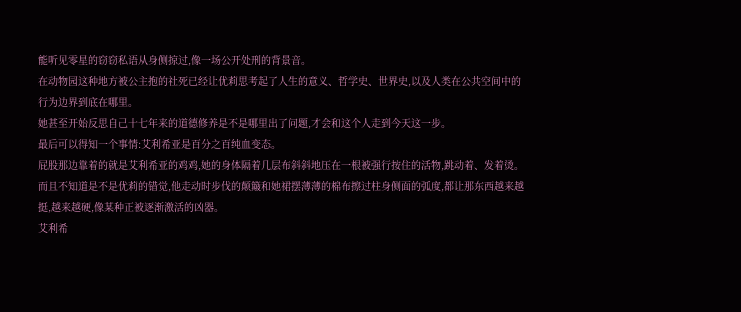能听见零星的窃窃私语从身侧掠过,像一场公开处刑的背景音。
在动物园这种地方被公主抱的社死已经让优莉思考起了人生的意义、哲学史、世界史,以及人类在公共空间中的行为边界到底在哪里。
她甚至开始反思自己十七年来的道德修养是不是哪里出了问题,才会和这个人走到今天这一步。
最后可以得知一个事情:艾利希亚是百分之百纯血变态。
屁股那边靠着的就是艾利希亚的鸡鸡,她的身体隔着几层布斜斜地压在一根被强行按住的活物,跳动着、发着烫。
而且不知道是不是优莉的错觉,他走动时步伐的颠簸和她裙摆薄薄的棉布擦过柱身侧面的弧度,都让那东西越来越挺,越来越硬,像某种正被逐渐激活的凶器。
艾利希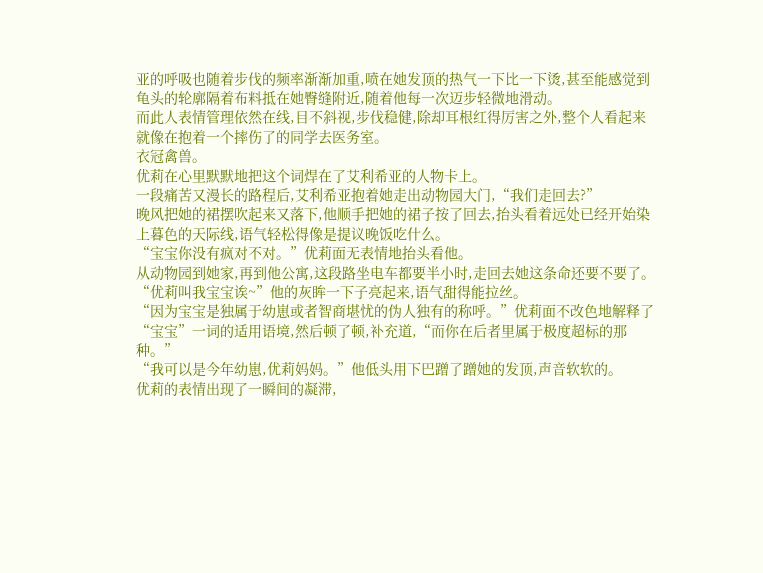亚的呼吸也随着步伐的频率渐渐加重,喷在她发顶的热气一下比一下烫,甚至能感觉到龟头的轮廓隔着布料抵在她臀缝附近,随着他每一次迈步轻微地滑动。
而此人表情管理依然在线,目不斜视,步伐稳健,除却耳根红得厉害之外,整个人看起来就像在抱着一个摔伤了的同学去医务室。
衣冠禽兽。
优莉在心里默默地把这个词焊在了艾利希亚的人物卡上。
一段痛苦又漫长的路程后,艾利希亚抱着她走出动物园大门,“我们走回去?”
晚风把她的裙摆吹起来又落下,他顺手把她的裙子按了回去,抬头看着远处已经开始染上暮色的天际线,语气轻松得像是提议晚饭吃什么。
“宝宝你没有疯对不对。”优莉面无表情地抬头看他。
从动物园到她家,再到他公寓,这段路坐电车都要半小时,走回去她这条命还要不要了。
“优莉叫我宝宝诶~”他的灰眸一下子亮起来,语气甜得能拉丝。
“因为宝宝是独属于幼崽或者智商堪忧的伪人独有的称呼。”优莉面不改色地解释了“宝宝”一词的适用语境,然后顿了顿,补充道,“而你在后者里属于极度超标的那种。”
“我可以是今年幼崽,优莉妈妈。”他低头用下巴蹭了蹭她的发顶,声音软软的。
优莉的表情出现了一瞬间的凝滞,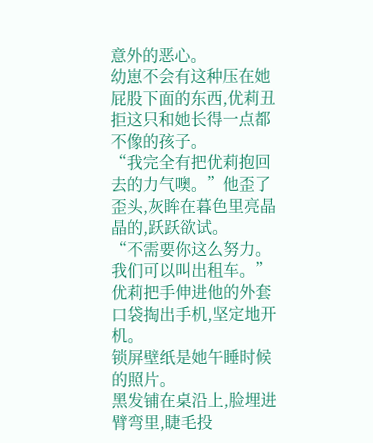意外的恶心。
幼崽不会有这种压在她屁股下面的东西,优莉丑拒这只和她长得一点都不像的孩子。
“我完全有把优莉抱回去的力气噢。”他歪了歪头,灰眸在暮色里亮晶晶的,跃跃欲试。
“不需要你这么努力。我们可以叫出租车。”优莉把手伸进他的外套口袋掏出手机,坚定地开机。
锁屏壁纸是她午睡时候的照片。
黑发铺在桌沿上,脸埋进臂弯里,睫毛投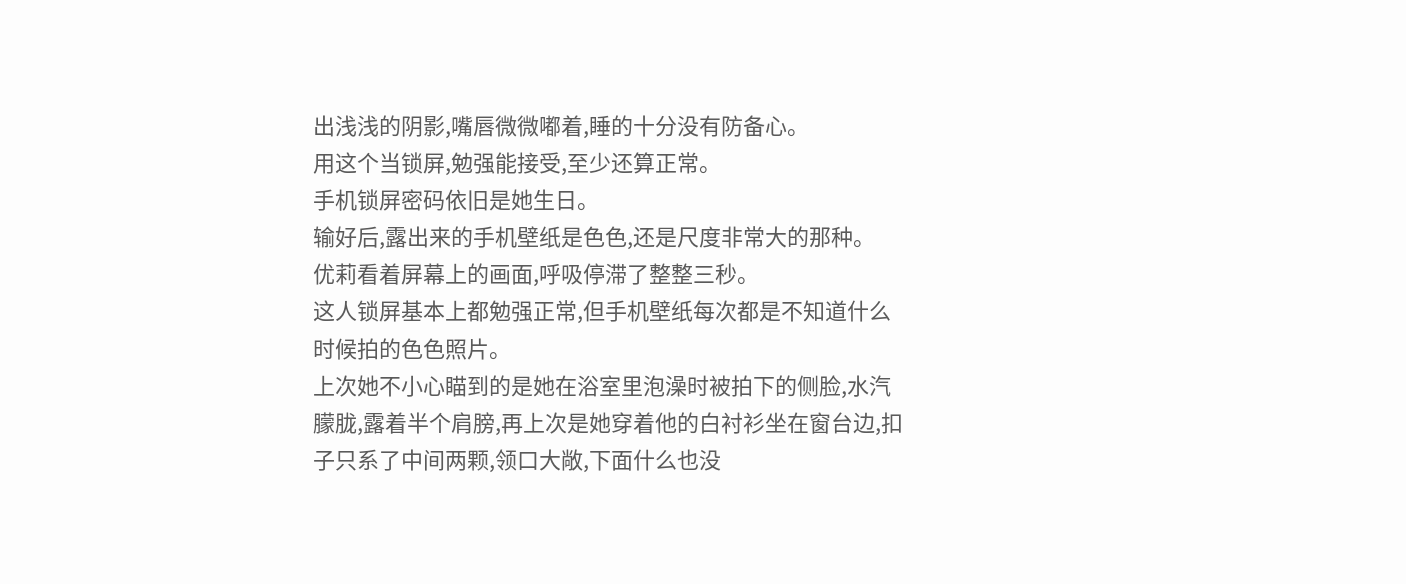出浅浅的阴影,嘴唇微微嘟着,睡的十分没有防备心。
用这个当锁屏,勉强能接受,至少还算正常。
手机锁屏密码依旧是她生日。
输好后,露出来的手机壁纸是色色,还是尺度非常大的那种。
优莉看着屏幕上的画面,呼吸停滞了整整三秒。
这人锁屏基本上都勉强正常,但手机壁纸每次都是不知道什么时候拍的色色照片。
上次她不小心瞄到的是她在浴室里泡澡时被拍下的侧脸,水汽朦胧,露着半个肩膀,再上次是她穿着他的白衬衫坐在窗台边,扣子只系了中间两颗,领口大敞,下面什么也没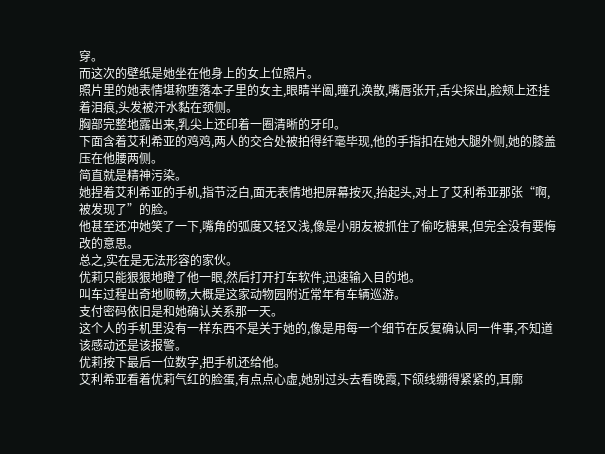穿。
而这次的壁纸是她坐在他身上的女上位照片。
照片里的她表情堪称堕落本子里的女主,眼睛半阖,瞳孔涣散,嘴唇张开,舌尖探出,脸颊上还挂着泪痕,头发被汗水黏在颈侧。
胸部完整地露出来,乳尖上还印着一圈清晰的牙印。
下面含着艾利希亚的鸡鸡,两人的交合处被拍得纤毫毕现,他的手指扣在她大腿外侧,她的膝盖压在他腰两侧。
简直就是精神污染。
她捏着艾利希亚的手机,指节泛白,面无表情地把屏幕按灭,抬起头,对上了艾利希亚那张“啊,被发现了”的脸。
他甚至还冲她笑了一下,嘴角的弧度又轻又浅,像是小朋友被抓住了偷吃糖果,但完全没有要悔改的意思。
总之,实在是无法形容的家伙。
优莉只能狠狠地瞪了他一眼,然后打开打车软件,迅速输入目的地。
叫车过程出奇地顺畅,大概是这家动物园附近常年有车辆巡游。
支付密码依旧是和她确认关系那一天。
这个人的手机里没有一样东西不是关于她的,像是用每一个细节在反复确认同一件事,不知道该感动还是该报警。
优莉按下最后一位数字,把手机还给他。
艾利希亚看着优莉气红的脸蛋,有点点心虚,她别过头去看晚霞,下颌线绷得紧紧的,耳廓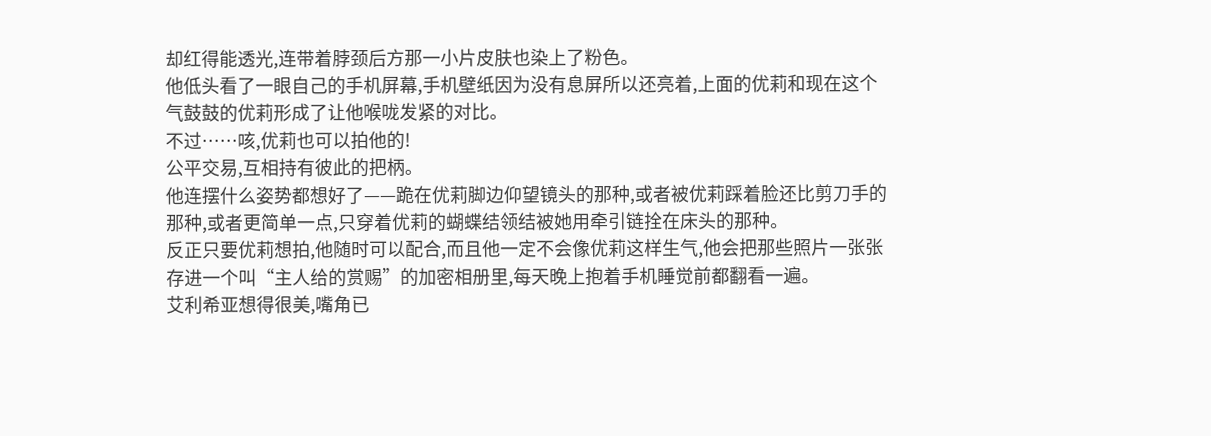却红得能透光,连带着脖颈后方那一小片皮肤也染上了粉色。
他低头看了一眼自己的手机屏幕,手机壁纸因为没有息屏所以还亮着,上面的优莉和现在这个气鼓鼓的优莉形成了让他喉咙发紧的对比。
不过……咳,优莉也可以拍他的!
公平交易,互相持有彼此的把柄。
他连摆什么姿势都想好了——跪在优莉脚边仰望镜头的那种,或者被优莉踩着脸还比剪刀手的那种,或者更简单一点,只穿着优莉的蝴蝶结领结被她用牵引链拴在床头的那种。
反正只要优莉想拍,他随时可以配合,而且他一定不会像优莉这样生气,他会把那些照片一张张存进一个叫“主人给的赏赐”的加密相册里,每天晚上抱着手机睡觉前都翻看一遍。
艾利希亚想得很美,嘴角已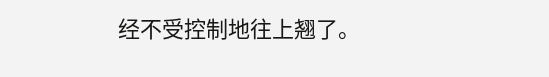经不受控制地往上翘了。